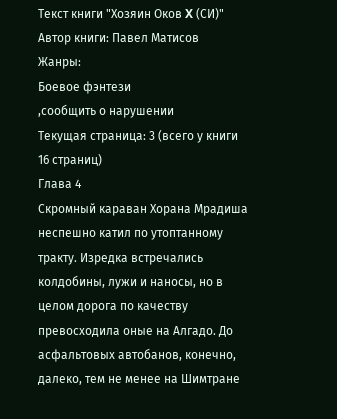Текст книги "Хозяин Оков X (СИ)"
Автор книги: Павел Матисов
Жанры:
Боевое фэнтези
,сообщить о нарушении
Текущая страница: 3 (всего у книги 16 страниц)
Глава 4
Скромный караван Хорана Мрадиша неспешно катил по утоптанному тракту. Изредка встречались колдобины, лужи и наносы, но в целом дорога по качеству превосходила оные на Алгадо. До асфальтовых автобанов, конечно, далеко, тем не менее на Шимтране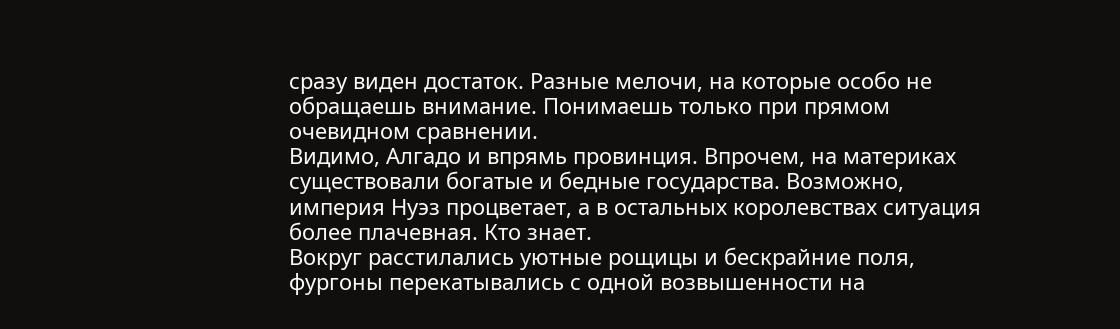сразу виден достаток. Разные мелочи, на которые особо не обращаешь внимание. Понимаешь только при прямом очевидном сравнении.
Видимо, Алгадо и впрямь провинция. Впрочем, на материках существовали богатые и бедные государства. Возможно, империя Нуэз процветает, а в остальных королевствах ситуация более плачевная. Кто знает.
Вокруг расстилались уютные рощицы и бескрайние поля, фургоны перекатывались с одной возвышенности на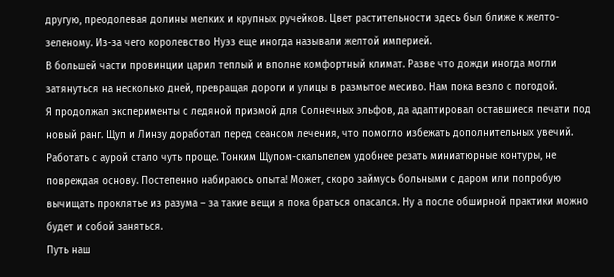другую, преодолевая долины мелких и крупных ручейков. Цвет растительности здесь был ближе к желто-зеленому. Из-за чего королевство Нуэз еще иногда называли желтой империей.
В большей части провинции царил теплый и вполне комфортный климат. Разве что дожди иногда могли затянуться на несколько дней, превращая дороги и улицы в размытое месиво. Нам пока везло с погодой.
Я продолжал эксперименты с ледяной призмой для Солнечных эльфов, да адаптировал оставшиеся печати под новый ранг. Щуп и Линзу доработал перед сеансом лечения, что помогло избежать дополнительных увечий. Работать с аурой стало чуть проще. Тонким Щупом-скальпелем удобнее резать миниатюрные контуры, не повреждая основу. Постепенно набираюсь опыта! Может, скоро займусь больными с даром или попробую вычищать проклятье из разума – за такие вещи я пока браться опасался. Ну а после обширной практики можно будет и собой заняться.
Путь наш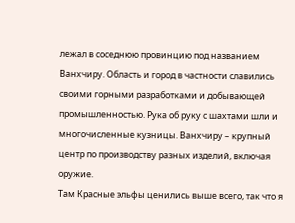лежал в соседнюю провинцию под названием Ванхчиру. Область и город в частности славились своими горными разработками и добывающей промышленностью. Рука об руку с шахтами шли и многочисленные кузницы. Ванхчиру – крупный центр по производству разных изделий, включая оружие.
Там Красные эльфы ценились выше всего, так что я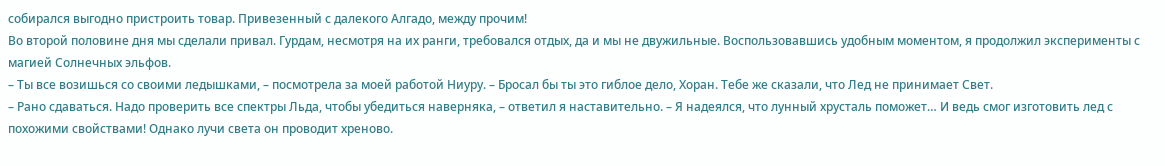собирался выгодно пристроить товар. Привезенный с далекого Алгадо, между прочим!
Во второй половине дня мы сделали привал. Гурдам, несмотря на их ранги, требовался отдых, да и мы не двужильные. Воспользовавшись удобным моментом, я продолжил эксперименты с магией Солнечных эльфов.
– Ты все возишься со своими ледышками, – посмотрела за моей работой Ниуру. – Бросал бы ты это гиблое дело, Хоран. Тебе же сказали, что Лед не принимает Свет.
– Рано сдаваться. Надо проверить все спектры Льда, чтобы убедиться наверняка, – ответил я наставительно. – Я надеялся, что лунный хрусталь поможет… И ведь смог изготовить лед с похожими свойствами! Однако лучи света он проводит хреново.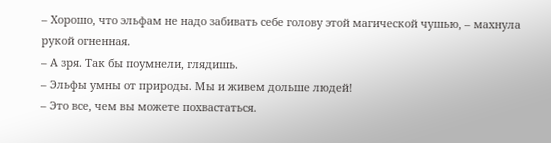– Хорошо, что эльфам не надо забивать себе голову этой магической чушью, – махнула рукой огненная.
– А зря. Так бы поумнели, глядишь.
– Эльфы умны от природы. Мы и живем дольше людей!
– Это все, чем вы можете похвастаться.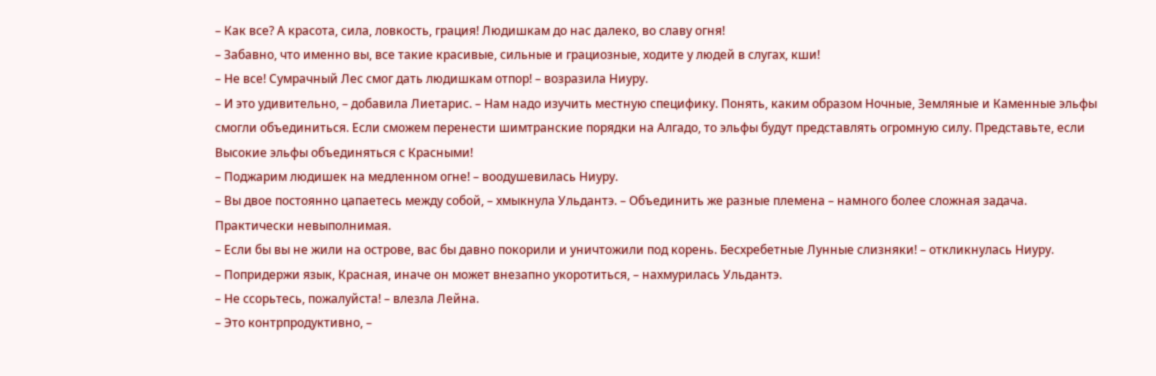– Как все? А красота, сила, ловкость, грация! Людишкам до нас далеко, во славу огня!
– Забавно, что именно вы, все такие красивые, сильные и грациозные, ходите у людей в слугах, кши!
– Не все! Сумрачный Лес смог дать людишкам отпор! – возразила Ниуру.
– И это удивительно, – добавила Лиетарис. – Нам надо изучить местную специфику. Понять, каким образом Ночные, Земляные и Каменные эльфы смогли объединиться. Если сможем перенести шимтранские порядки на Алгадо, то эльфы будут представлять огромную силу. Представьте, если Высокие эльфы объединяться с Красными!
– Поджарим людишек на медленном огне! – воодушевилась Ниуру.
– Вы двое постоянно цапаетесь между собой, – хмыкнула Ульдантэ. – Объединить же разные племена – намного более сложная задача. Практически невыполнимая.
– Если бы вы не жили на острове, вас бы давно покорили и уничтожили под корень. Бесхребетные Лунные слизняки! – откликнулась Ниуру.
– Попридержи язык, Красная, иначе он может внезапно укоротиться, – нахмурилась Ульдантэ.
– Не ссорьтесь, пожалуйста! – влезла Лейна.
– Это контрпродуктивно, –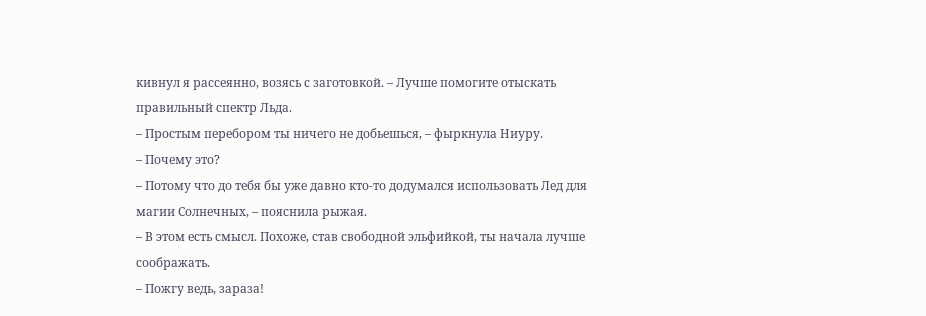кивнул я рассеянно, возясь с заготовкой. – Лучше помогите отыскать правильный спектр Льда.
– Простым перебором ты ничего не добьешься, – фыркнула Ниуру.
– Почему это?
– Потому что до тебя бы уже давно кто-то додумался использовать Лед для магии Солнечных, – пояснила рыжая.
– В этом есть смысл. Похоже, став свободной эльфийкой, ты начала лучше соображать.
– Пожгу ведь, зараза!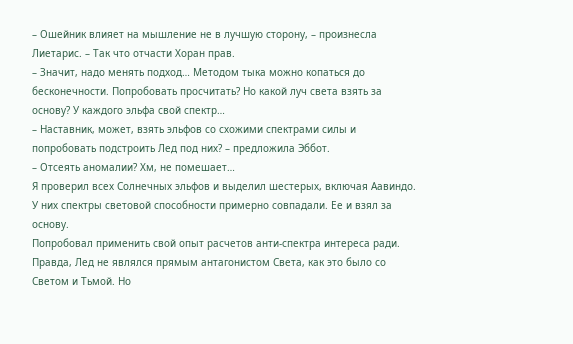– Ошейник влияет на мышление не в лучшую сторону, – произнесла Лиетарис. – Так что отчасти Хоран прав.
– Значит, надо менять подход… Методом тыка можно копаться до бесконечности. Попробовать просчитать? Но какой луч света взять за основу? У каждого эльфа свой спектр…
– Наставник, может, взять эльфов со схожими спектрами силы и попробовать подстроить Лед под них? – предложила Эббот.
– Отсеять аномалии? Хм, не помешает…
Я проверил всех Солнечных эльфов и выделил шестерых, включая Аавиндо. У них спектры световой способности примерно совпадали. Ее и взял за основу.
Попробовал применить свой опыт расчетов анти-спектра интереса ради. Правда, Лед не являлся прямым антагонистом Света, как это было со Светом и Тьмой. Но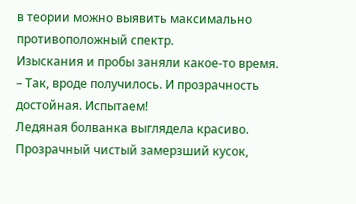в теории можно выявить максимально противоположный спектр.
Изыскания и пробы заняли какое-то время.
– Так, вроде получилось. И прозрачность достойная. Испытаем!
Ледяная болванка выглядела красиво. Прозрачный чистый замерзший кусок,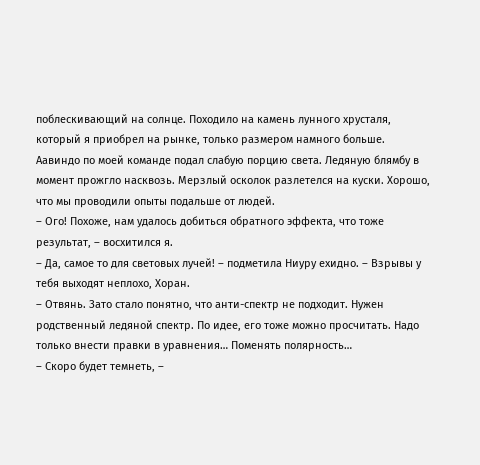поблескивающий на солнце. Походило на камень лунного хрусталя, который я приобрел на рынке, только размером намного больше.
Аавиндо по моей команде подал слабую порцию света. Ледяную блямбу в момент прожгло насквозь. Мерзлый осколок разлетелся на куски. Хорошо, что мы проводили опыты подальше от людей.
– Ого! Похоже, нам удалось добиться обратного эффекта, что тоже результат, – восхитился я.
– Да, самое то для световых лучей! – подметила Ниуру ехидно. – Взрывы у тебя выходят неплохо, Хоран.
– Отвянь. Зато стало понятно, что анти-спектр не подходит. Нужен родственный ледяной спектр. По идее, его тоже можно просчитать. Надо только внести правки в уравнения… Поменять полярность…
– Скоро будет темнеть, –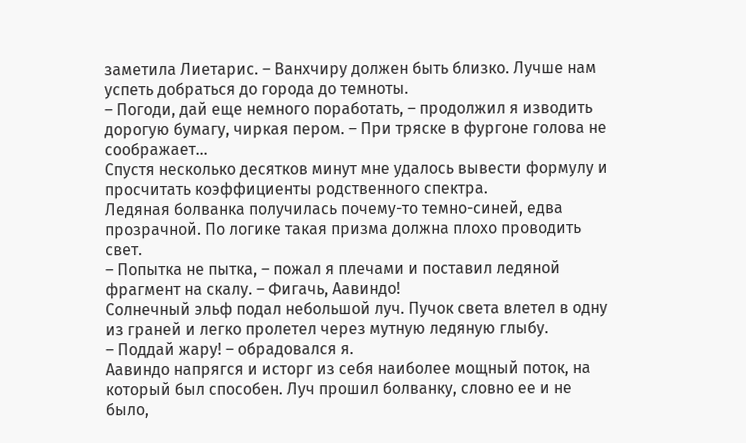заметила Лиетарис. – Ванхчиру должен быть близко. Лучше нам успеть добраться до города до темноты.
– Погоди, дай еще немного поработать, – продолжил я изводить дорогую бумагу, чиркая пером. – При тряске в фургоне голова не соображает…
Спустя несколько десятков минут мне удалось вывести формулу и просчитать коэффициенты родственного спектра.
Ледяная болванка получилась почему-то темно-синей, едва прозрачной. По логике такая призма должна плохо проводить свет.
– Попытка не пытка, – пожал я плечами и поставил ледяной фрагмент на скалу. – Фигачь, Аавиндо!
Солнечный эльф подал небольшой луч. Пучок света влетел в одну из граней и легко пролетел через мутную ледяную глыбу.
– Поддай жару! – обрадовался я.
Аавиндо напрягся и исторг из себя наиболее мощный поток, на который был способен. Луч прошил болванку, словно ее и не было,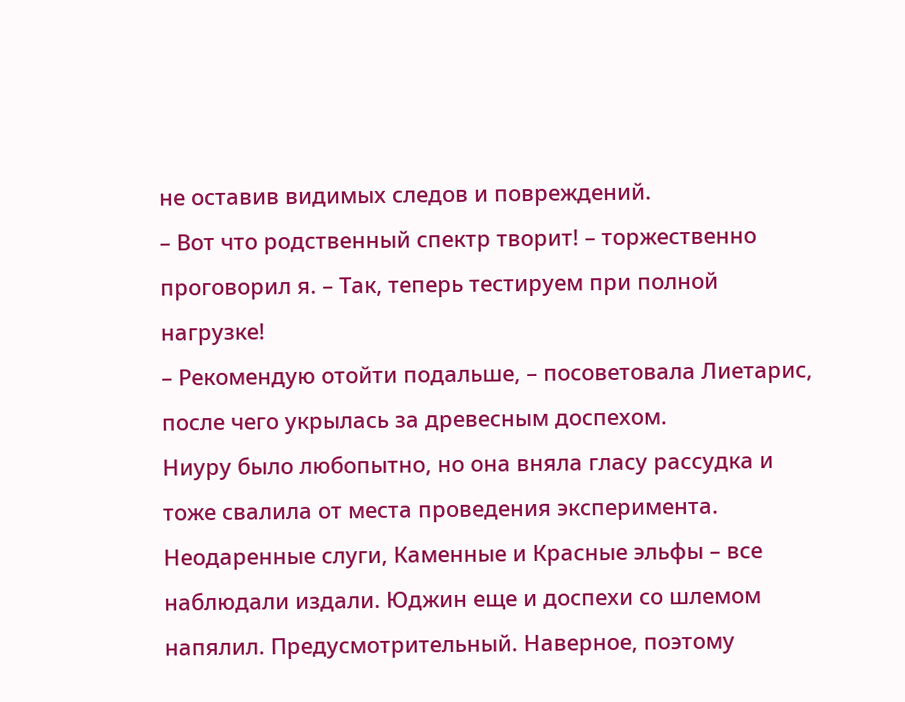не оставив видимых следов и повреждений.
– Вот что родственный спектр творит! – торжественно проговорил я. – Так, теперь тестируем при полной нагрузке!
– Рекомендую отойти подальше, – посоветовала Лиетарис, после чего укрылась за древесным доспехом.
Ниуру было любопытно, но она вняла гласу рассудка и тоже свалила от места проведения эксперимента. Неодаренные слуги, Каменные и Красные эльфы – все наблюдали издали. Юджин еще и доспехи со шлемом напялил. Предусмотрительный. Наверное, поэтому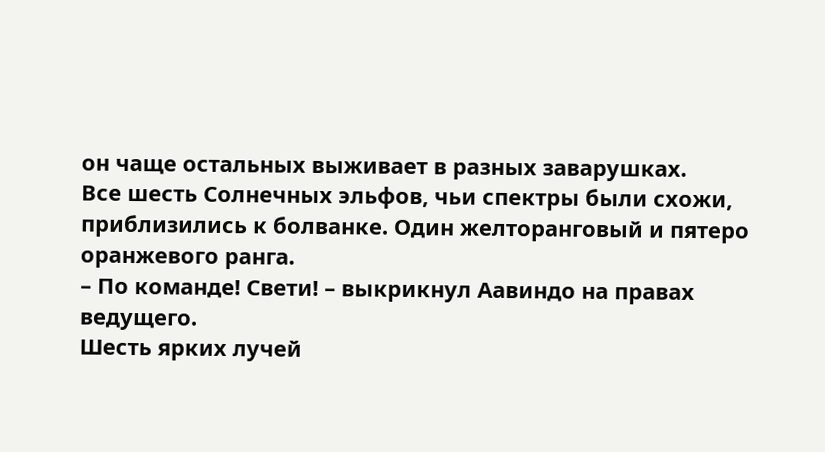он чаще остальных выживает в разных заварушках.
Все шесть Солнечных эльфов, чьи спектры были схожи, приблизились к болванке. Один желторанговый и пятеро оранжевого ранга.
– По команде! Свети! – выкрикнул Аавиндо на правах ведущего.
Шесть ярких лучей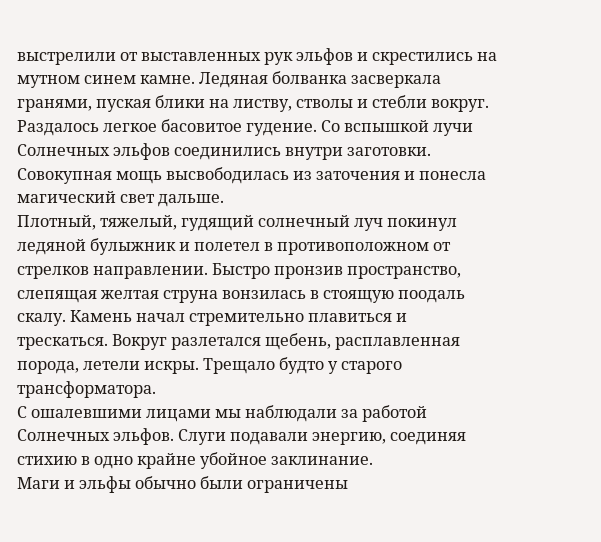выстрелили от выставленных рук эльфов и скрестились на мутном синем камне. Ледяная болванка засверкала гранями, пуская блики на листву, стволы и стебли вокруг. Раздалось легкое басовитое гудение. Со вспышкой лучи Солнечных эльфов соединились внутри заготовки. Совокупная мощь высвободилась из заточения и понесла магический свет дальше.
Плотный, тяжелый, гудящий солнечный луч покинул ледяной булыжник и полетел в противоположном от стрелков направлении. Быстро пронзив пространство, слепящая желтая струна вонзилась в стоящую поодаль скалу. Камень начал стремительно плавиться и трескаться. Вокруг разлетался щебень, расплавленная порода, летели искры. Трещало будто у старого трансформатора.
С ошалевшими лицами мы наблюдали за работой Солнечных эльфов. Слуги подавали энергию, соединяя стихию в одно крайне убойное заклинание.
Маги и эльфы обычно были ограничены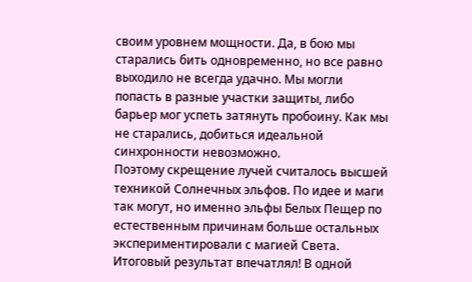своим уровнем мощности. Да, в бою мы старались бить одновременно, но все равно выходило не всегда удачно. Мы могли попасть в разные участки защиты, либо барьер мог успеть затянуть пробоину. Как мы не старались, добиться идеальной синхронности невозможно.
Поэтому скрещение лучей считалось высшей техникой Солнечных эльфов. По идее и маги так могут, но именно эльфы Белых Пещер по естественным причинам больше остальных экспериментировали с магией Света.
Итоговый результат впечатлял! В одной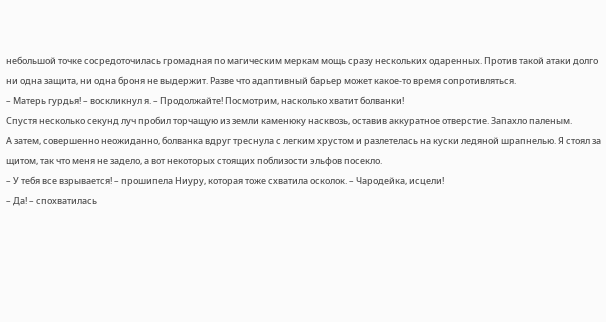небольшой точке сосредоточилась громадная по магическим меркам мощь сразу нескольких одаренных. Против такой атаки долго ни одна защита, ни одна броня не выдержит. Разве что адаптивный барьер может какое-то время сопротивляться.
– Матерь гурдья! – воскликнул я. – Продолжайте! Посмотрим, насколько хватит болванки!
Спустя несколько секунд луч пробил торчащую из земли каменюку насквозь, оставив аккуратное отверстие. Запахло паленым.
А затем, совершенно неожиданно, болванка вдруг треснула с легким хрустом и разлетелась на куски ледяной шрапнелью. Я стоял за щитом, так что меня не задело, а вот некоторых стоящих поблизости эльфов посекло.
– У тебя все взрывается! – прошипела Ниуру, которая тоже схватила осколок. – Чародейка, исцели!
– Да! – спохватилась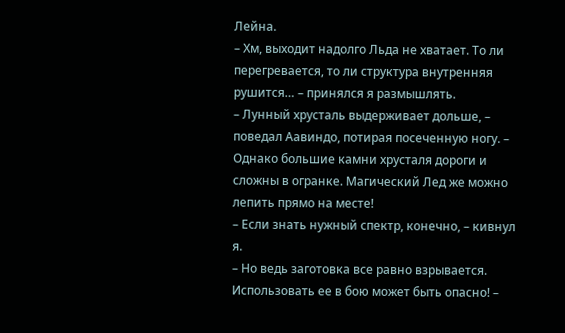Лейна.
– Хм, выходит надолго Льда не хватает. То ли перегревается, то ли структура внутренняя рушится… – принялся я размышлять.
– Лунный хрусталь выдерживает дольше, – поведал Аавиндо, потирая посеченную ногу. – Однако большие камни хрусталя дороги и сложны в огранке. Магический Лед же можно лепить прямо на месте!
– Если знать нужный спектр, конечно, – кивнул я.
– Но ведь заготовка все равно взрывается. Использовать ее в бою может быть опасно! –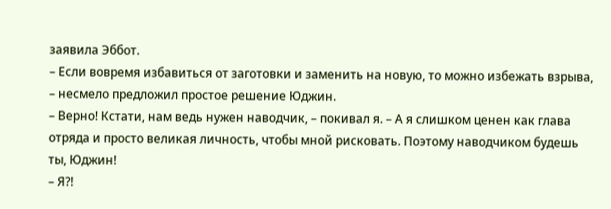заявила Эббот.
– Если вовремя избавиться от заготовки и заменить на новую, то можно избежать взрыва, – несмело предложил простое решение Юджин.
– Верно! Кстати, нам ведь нужен наводчик, – покивал я. – А я слишком ценен как глава отряда и просто великая личность, чтобы мной рисковать. Поэтому наводчиком будешь ты, Юджин!
– Я⁈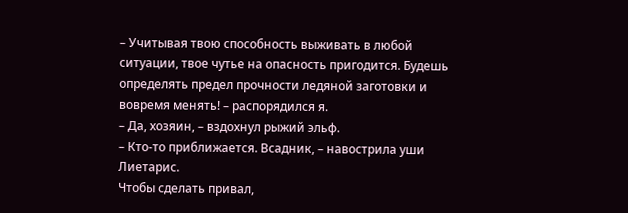– Учитывая твою способность выживать в любой ситуации, твое чутье на опасность пригодится. Будешь определять предел прочности ледяной заготовки и вовремя менять! – распорядился я.
– Да, хозяин, – вздохнул рыжий эльф.
– Кто-то приближается. Всадник, – навострила уши Лиетарис.
Чтобы сделать привал,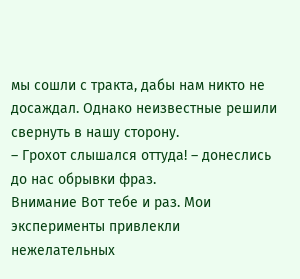мы сошли с тракта, дабы нам никто не досаждал. Однако неизвестные решили свернуть в нашу сторону.
– Грохот слышался оттуда! – донеслись до нас обрывки фраз.
Внимание Вот тебе и раз. Мои эксперименты привлекли нежелательных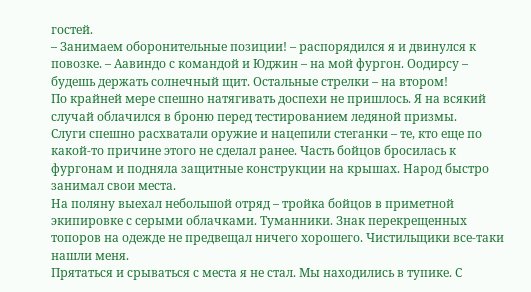гостей.
– Занимаем оборонительные позиции! – распорядился я и двинулся к повозке. – Аавиндо с командой и Юджин – на мой фургон. Оодирсу – будешь держать солнечный щит. Остальные стрелки – на втором!
По крайней мере спешно натягивать доспехи не пришлось. Я на всякий случай облачился в броню перед тестированием ледяной призмы.
Слуги спешно расхватали оружие и нацепили стеганки – те, кто еще по какой-то причине этого не сделал ранее. Часть бойцов бросилась к фургонам и подняла защитные конструкции на крышах. Народ быстро занимал свои места.
На поляну выехал небольшой отряд – тройка бойцов в приметной экипировке с серыми облачками. Туманники. Знак перекрещенных топоров на одежде не предвещал ничего хорошего. Чистильщики все-таки нашли меня.
Прятаться и срываться с места я не стал. Мы находились в тупике. С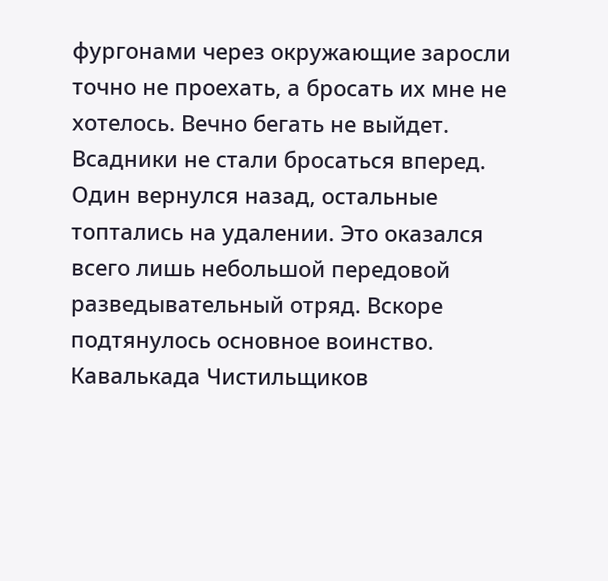фургонами через окружающие заросли точно не проехать, а бросать их мне не хотелось. Вечно бегать не выйдет.
Всадники не стали бросаться вперед. Один вернулся назад, остальные топтались на удалении. Это оказался всего лишь небольшой передовой разведывательный отряд. Вскоре подтянулось основное воинство.
Кавалькада Чистильщиков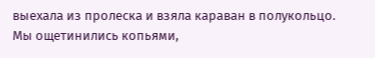выехала из пролеска и взяла караван в полукольцо. Мы ощетинились копьями,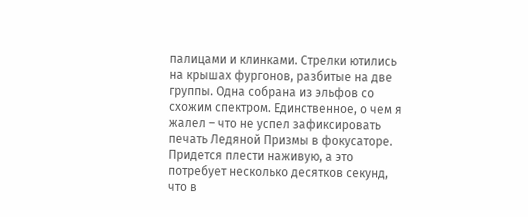палицами и клинками. Стрелки ютились на крышах фургонов, разбитые на две группы. Одна собрана из эльфов со схожим спектром. Единственное, о чем я жалел – что не успел зафиксировать печать Ледяной Призмы в фокусаторе. Придется плести наживую, а это потребует несколько десятков секунд, что в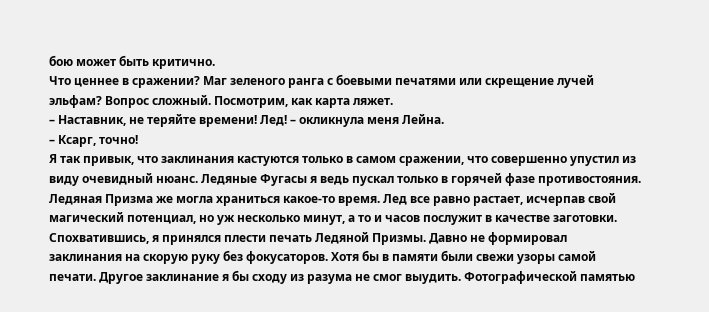бою может быть критично.
Что ценнее в сражении? Маг зеленого ранга с боевыми печатями или скрещение лучей эльфам? Вопрос сложный. Посмотрим, как карта ляжет.
– Наставник, не теряйте времени! Лед! – окликнула меня Лейна.
– Ксарг, точно!
Я так привык, что заклинания кастуются только в самом сражении, что совершенно упустил из виду очевидный нюанс. Ледяные Фугасы я ведь пускал только в горячей фазе противостояния. Ледяная Призма же могла храниться какое-то время. Лед все равно растает, исчерпав свой магический потенциал, но уж несколько минут, а то и часов послужит в качестве заготовки.
Спохватившись, я принялся плести печать Ледяной Призмы. Давно не формировал заклинания на скорую руку без фокусаторов. Хотя бы в памяти были свежи узоры самой печати. Другое заклинание я бы сходу из разума не смог выудить. Фотографической памятью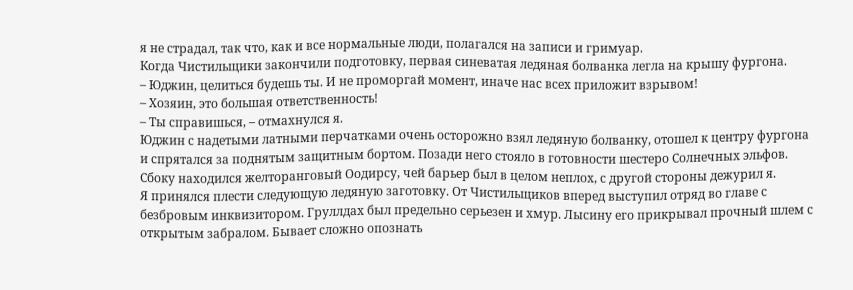я не страдал, так что, как и все нормальные люди, полагался на записи и гримуар.
Когда Чистильщики закончили подготовку, первая синеватая ледяная болванка легла на крышу фургона.
– Юджин, целиться будешь ты. И не проморгай момент, иначе нас всех приложит взрывом!
– Хозяин, это большая ответственность!
– Ты справишься, – отмахнулся я.
Юджин с надетыми латными перчатками очень осторожно взял ледяную болванку, отошел к центру фургона и спрятался за поднятым защитным бортом. Позади него стояло в готовности шестеро Солнечных эльфов. Сбоку находился желторанговый Оодирсу, чей барьер был в целом неплох, с другой стороны дежурил я.
Я принялся плести следующую ледяную заготовку. От Чистильщиков вперед выступил отряд во главе с безбровым инквизитором. Груллдах был предельно серьезен и хмур. Лысину его прикрывал прочный шлем с открытым забралом. Бывает сложно опознать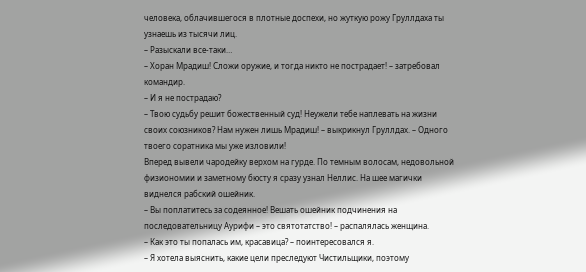человека, облачившегося в плотные доспехи, но жуткую рожу Груллдаха ты узнаешь из тысячи лиц.
– Разыскали все-таки…
– Хоран Мрадиш! Сложи оружие, и тогда никто не пострадает! – затребовал командир.
– И я не пострадаю?
– Твою судьбу решит божественный суд! Неужели тебе наплевать на жизни своих союзников? Нам нужен лишь Мрадиш! – выкрикнул Груллдах. – Одного твоего соратника мы уже изловили!
Вперед вывели чародейку верхом на гурде. По темным волосам, недовольной физиономии и заметному бюсту я сразу узнал Неллис. На шее магички виднелся рабский ошейник.
– Вы поплатитесь за содеянное! Вешать ошейник подчинения на последовательницу Аурифи – это святотатство! – распалялась женщина.
– Как это ты попалась им, красавица? – поинтересовался я.
– Я хотела выяснить, какие цели преследуют Чистильщики, поэтому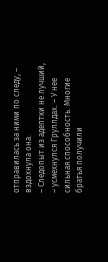отправилась за ними по следу, – вздохнула она.
– Следопыт из адептки не лучший, – усмехнулся Груллдах. – У нее сильная способность. Многие братья получили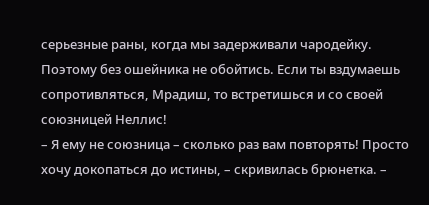серьезные раны, когда мы задерживали чародейку. Поэтому без ошейника не обойтись. Если ты вздумаешь сопротивляться, Мрадиш, то встретишься и со своей союзницей Неллис!
– Я ему не союзница – сколько раз вам повторять! Просто хочу докопаться до истины, – скривилась брюнетка. –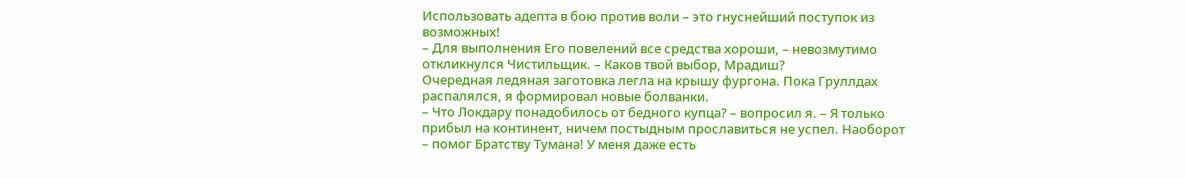Использовать адепта в бою против воли – это гнуснейший поступок из возможных!
– Для выполнения Его повелений все средства хороши, – невозмутимо откликнулся Чистильщик. – Каков твой выбор, Мрадиш?
Очередная ледяная заготовка легла на крышу фургона. Пока Груллдах распалялся, я формировал новые болванки.
– Что Локдару понадобилось от бедного купца? – вопросил я. – Я только прибыл на континент, ничем постыдным прославиться не успел. Наоборот – помог Братству Тумана! У меня даже есть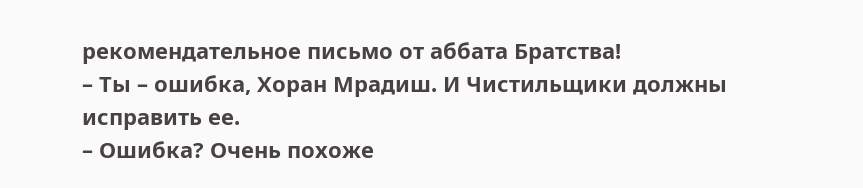рекомендательное письмо от аббата Братства!
– Ты – ошибка, Хоран Мрадиш. И Чистильщики должны исправить ее.
– Ошибка? Очень похоже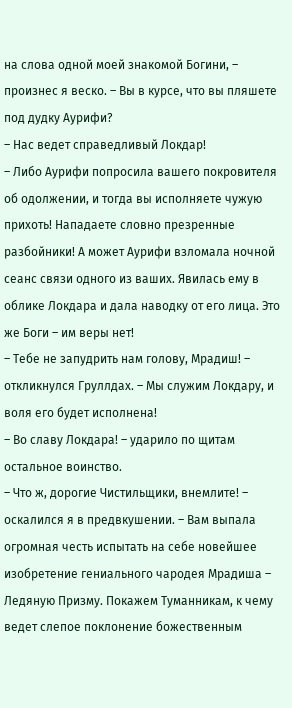на слова одной моей знакомой Богини, – произнес я веско. – Вы в курсе, что вы пляшете под дудку Аурифи?
– Нас ведет справедливый Локдар!
– Либо Аурифи попросила вашего покровителя об одолжении, и тогда вы исполняете чужую прихоть! Нападаете словно презренные разбойники! А может Аурифи взломала ночной сеанс связи одного из ваших. Явилась ему в облике Локдара и дала наводку от его лица. Это же Боги – им веры нет!
– Тебе не запудрить нам голову, Мрадиш! – откликнулся Груллдах. – Мы служим Локдару, и воля его будет исполнена!
– Во славу Локдара! – ударило по щитам остальное воинство.
– Что ж, дорогие Чистильщики, внемлите! – оскалился я в предвкушении. – Вам выпала огромная честь испытать на себе новейшее изобретение гениального чародея Мрадиша – Ледяную Призму. Покажем Туманникам, к чему ведет слепое поклонение божественным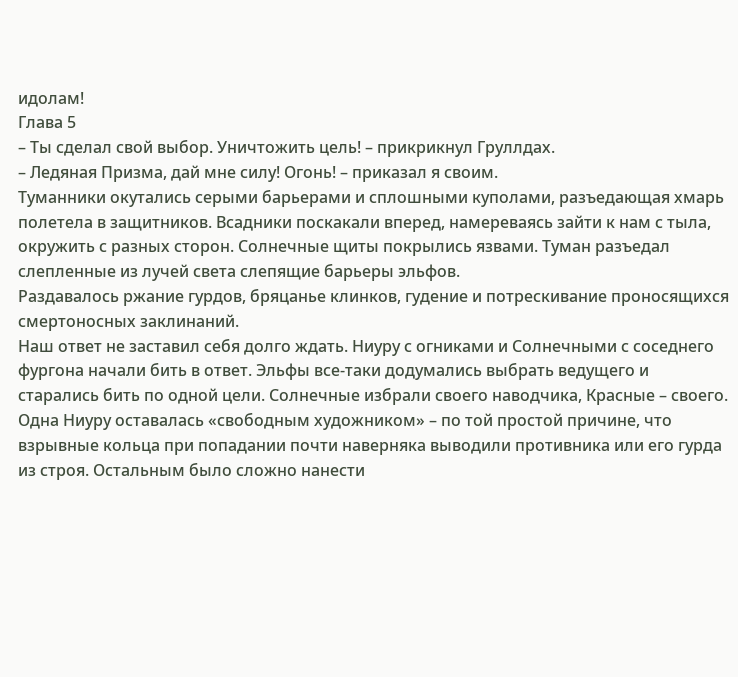идолам!
Глава 5
– Ты сделал свой выбор. Уничтожить цель! – прикрикнул Груллдах.
– Ледяная Призма, дай мне силу! Огонь! – приказал я своим.
Туманники окутались серыми барьерами и сплошными куполами, разъедающая хмарь полетела в защитников. Всадники поскакали вперед, намереваясь зайти к нам с тыла, окружить с разных сторон. Солнечные щиты покрылись язвами. Туман разъедал слепленные из лучей света слепящие барьеры эльфов.
Раздавалось ржание гурдов, бряцанье клинков, гудение и потрескивание проносящихся смертоносных заклинаний.
Наш ответ не заставил себя долго ждать. Ниуру с огниками и Солнечными с соседнего фургона начали бить в ответ. Эльфы все-таки додумались выбрать ведущего и старались бить по одной цели. Солнечные избрали своего наводчика, Красные – своего. Одна Ниуру оставалась «свободным художником» – по той простой причине, что взрывные кольца при попадании почти наверняка выводили противника или его гурда из строя. Остальным было сложно нанести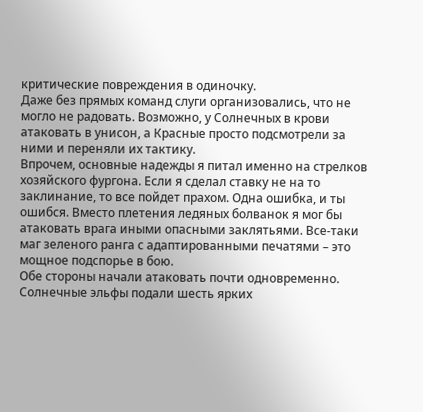критические повреждения в одиночку.
Даже без прямых команд слуги организовались, что не могло не радовать. Возможно, у Солнечных в крови атаковать в унисон, а Красные просто подсмотрели за ними и переняли их тактику.
Впрочем, основные надежды я питал именно на стрелков хозяйского фургона. Если я сделал ставку не на то заклинание, то все пойдет прахом. Одна ошибка, и ты ошибся. Вместо плетения ледяных болванок я мог бы атаковать врага иными опасными заклятьями. Все-таки маг зеленого ранга с адаптированными печатями – это мощное подспорье в бою.
Обе стороны начали атаковать почти одновременно. Солнечные эльфы подали шесть ярких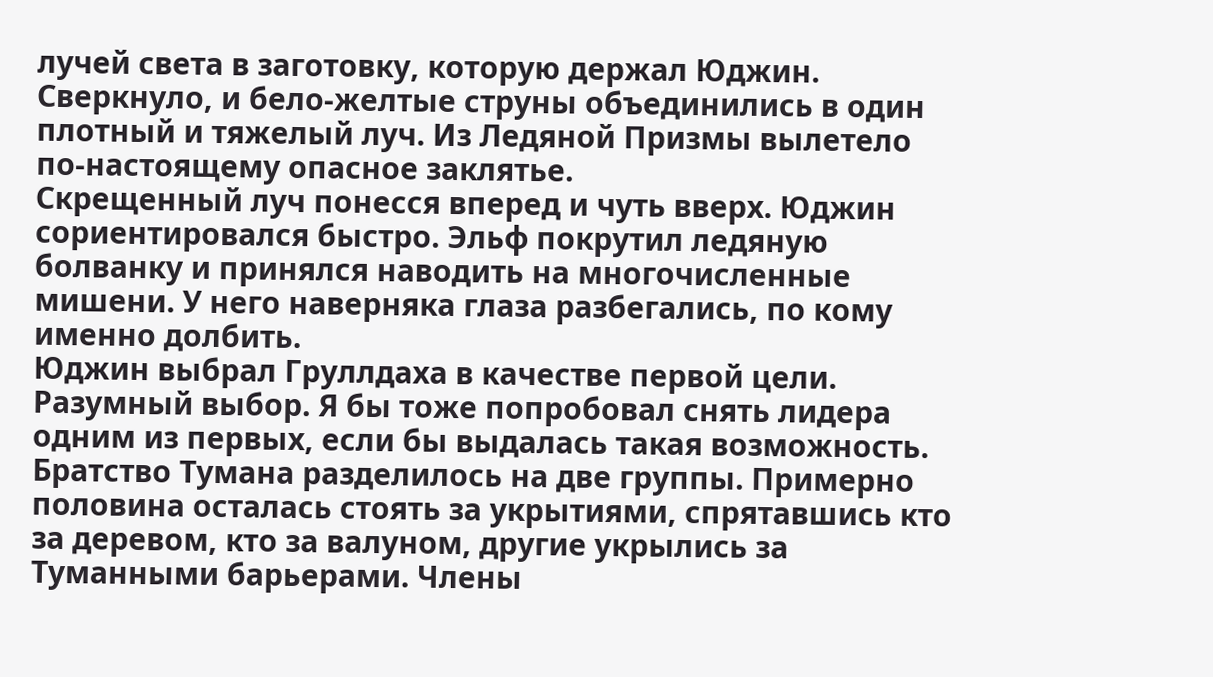лучей света в заготовку, которую держал Юджин. Сверкнуло, и бело-желтые струны объединились в один плотный и тяжелый луч. Из Ледяной Призмы вылетело по-настоящему опасное заклятье.
Скрещенный луч понесся вперед и чуть вверх. Юджин сориентировался быстро. Эльф покрутил ледяную болванку и принялся наводить на многочисленные мишени. У него наверняка глаза разбегались, по кому именно долбить.
Юджин выбрал Груллдаха в качестве первой цели. Разумный выбор. Я бы тоже попробовал снять лидера одним из первых, если бы выдалась такая возможность.
Братство Тумана разделилось на две группы. Примерно половина осталась стоять за укрытиями, спрятавшись кто за деревом, кто за валуном, другие укрылись за Туманными барьерами. Члены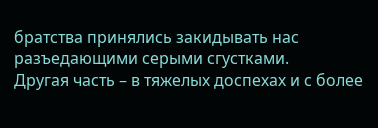братства принялись закидывать нас разъедающими серыми сгустками.
Другая часть – в тяжелых доспехах и с более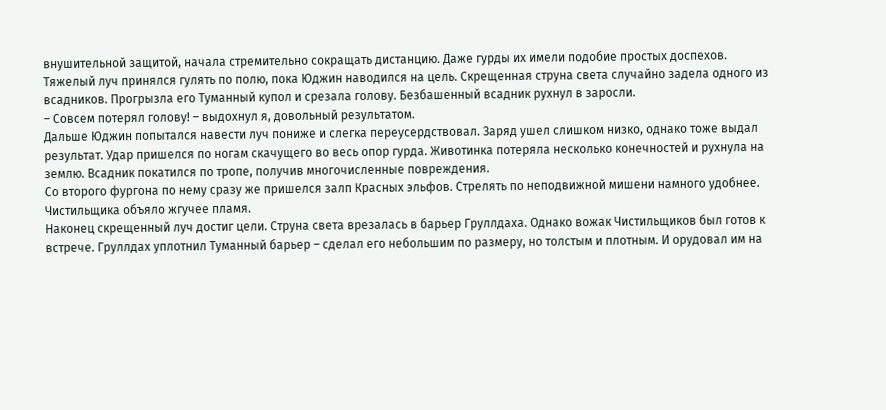внушительной защитой, начала стремительно сокращать дистанцию. Даже гурды их имели подобие простых доспехов.
Тяжелый луч принялся гулять по полю, пока Юджин наводился на цель. Скрещенная струна света случайно задела одного из всадников. Прогрызла его Туманный купол и срезала голову. Безбашенный всадник рухнул в заросли.
– Совсем потерял голову! – выдохнул я, довольный результатом.
Дальше Юджин попытался навести луч пониже и слегка переусердствовал. Заряд ушел слишком низко, однако тоже выдал результат. Удар пришелся по ногам скачущего во весь опор гурда. Животинка потеряла несколько конечностей и рухнула на землю. Всадник покатился по тропе, получив многочисленные повреждения.
Со второго фургона по нему сразу же пришелся залп Красных эльфов. Стрелять по неподвижной мишени намного удобнее. Чистильщика объяло жгучее пламя.
Наконец скрещенный луч достиг цели. Струна света врезалась в барьер Груллдаха. Однако вожак Чистильщиков был готов к встрече. Груллдах уплотнил Туманный барьер – сделал его небольшим по размеру, но толстым и плотным. И орудовал им на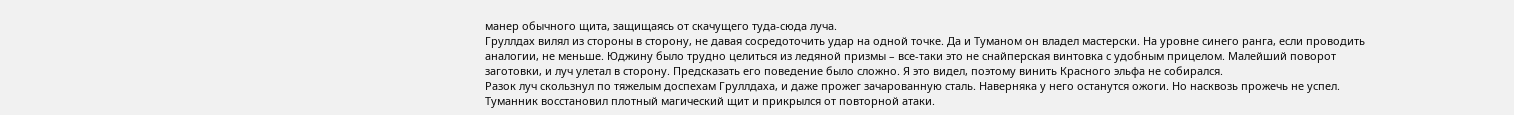манер обычного щита, защищаясь от скачущего туда-сюда луча.
Груллдах вилял из стороны в сторону, не давая сосредоточить удар на одной точке. Да и Туманом он владел мастерски. На уровне синего ранга, если проводить аналогии, не меньше. Юджину было трудно целиться из ледяной призмы – все-таки это не снайперская винтовка с удобным прицелом. Малейший поворот заготовки, и луч улетал в сторону. Предсказать его поведение было сложно. Я это видел, поэтому винить Красного эльфа не собирался.
Разок луч скользнул по тяжелым доспехам Груллдаха, и даже прожег зачарованную сталь. Наверняка у него останутся ожоги. Но насквозь прожечь не успел. Туманник восстановил плотный магический щит и прикрылся от повторной атаки.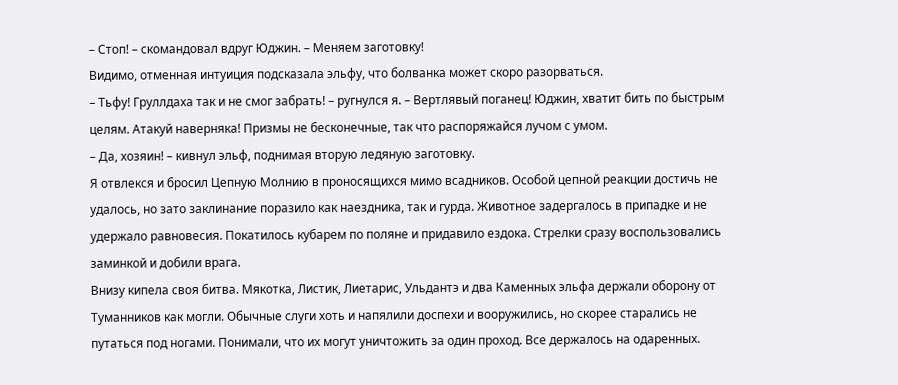– Стоп! – скомандовал вдруг Юджин. – Меняем заготовку!
Видимо, отменная интуиция подсказала эльфу, что болванка может скоро разорваться.
– Тьфу! Груллдаха так и не смог забрать! – ругнулся я. – Вертлявый поганец! Юджин, хватит бить по быстрым целям. Атакуй наверняка! Призмы не бесконечные, так что распоряжайся лучом с умом.
– Да, хозяин! – кивнул эльф, поднимая вторую ледяную заготовку.
Я отвлекся и бросил Цепную Молнию в проносящихся мимо всадников. Особой цепной реакции достичь не удалось, но зато заклинание поразило как наездника, так и гурда. Животное задергалось в припадке и не удержало равновесия. Покатилось кубарем по поляне и придавило ездока. Стрелки сразу воспользовались заминкой и добили врага.
Внизу кипела своя битва. Мякотка, Листик, Лиетарис, Ульдантэ и два Каменных эльфа держали оборону от Туманников как могли. Обычные слуги хоть и напялили доспехи и вооружились, но скорее старались не путаться под ногами. Понимали, что их могут уничтожить за один проход. Все держалось на одаренных.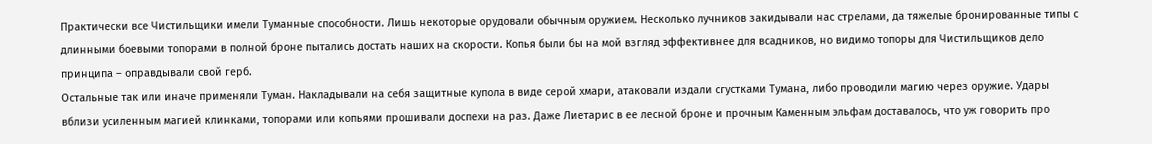Практически все Чистильщики имели Туманные способности. Лишь некоторые орудовали обычным оружием. Несколько лучников закидывали нас стрелами, да тяжелые бронированные типы с длинными боевыми топорами в полной броне пытались достать наших на скорости. Копья были бы на мой взгляд эффективнее для всадников, но видимо топоры для Чистильщиков дело принципа – оправдывали свой герб.
Остальные так или иначе применяли Туман. Накладывали на себя защитные купола в виде серой хмари, атаковали издали сгустками Тумана, либо проводили магию через оружие. Удары вблизи усиленным магией клинками, топорами или копьями прошивали доспехи на раз. Даже Лиетарис в ее лесной броне и прочным Каменным эльфам доставалось, что уж говорить про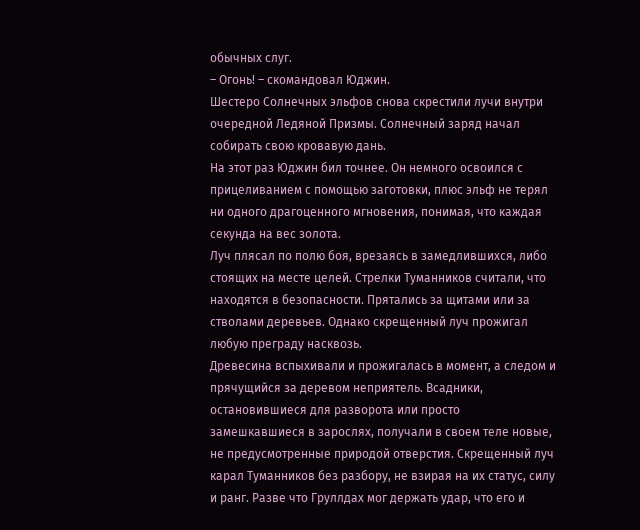обычных слуг.
– Огонь! – скомандовал Юджин.
Шестеро Солнечных эльфов снова скрестили лучи внутри очередной Ледяной Призмы. Солнечный заряд начал собирать свою кровавую дань.
На этот раз Юджин бил точнее. Он немного освоился с прицеливанием с помощью заготовки, плюс эльф не терял ни одного драгоценного мгновения, понимая, что каждая секунда на вес золота.
Луч плясал по полю боя, врезаясь в замедлившихся, либо стоящих на месте целей. Стрелки Туманников считали, что находятся в безопасности. Прятались за щитами или за стволами деревьев. Однако скрещенный луч прожигал любую преграду насквозь.
Древесина вспыхивали и прожигалась в момент, а следом и прячущийся за деревом неприятель. Всадники, остановившиеся для разворота или просто замешкавшиеся в зарослях, получали в своем теле новые, не предусмотренные природой отверстия. Скрещенный луч карал Туманников без разбору, не взирая на их статус, силу и ранг. Разве что Груллдах мог держать удар, что его и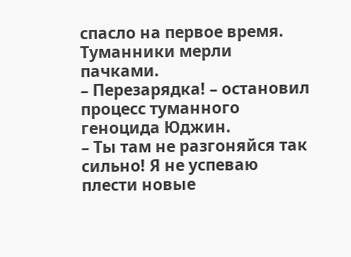спасло на первое время.
Туманники мерли пачками.
– Перезарядка! – остановил процесс туманного геноцида Юджин.
– Ты там не разгоняйся так сильно! Я не успеваю плести новые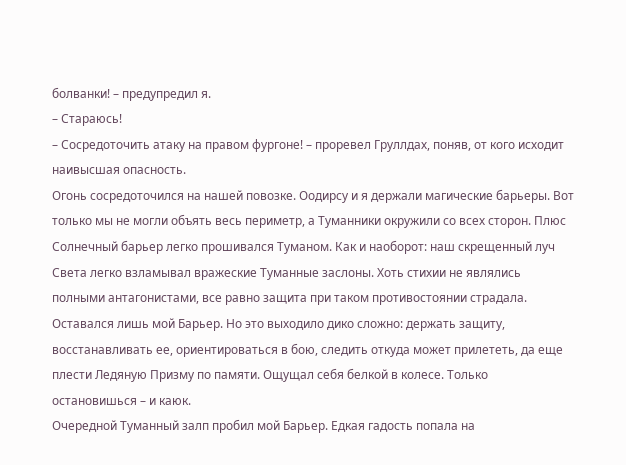болванки! – предупредил я.
– Стараюсь!
– Сосредоточить атаку на правом фургоне! – проревел Груллдах, поняв, от кого исходит наивысшая опасность.
Огонь сосредоточился на нашей повозке. Оодирсу и я держали магические барьеры. Вот только мы не могли объять весь периметр, а Туманники окружили со всех сторон. Плюс Солнечный барьер легко прошивался Туманом. Как и наоборот: наш скрещенный луч Света легко взламывал вражеские Туманные заслоны. Хоть стихии не являлись полными антагонистами, все равно защита при таком противостоянии страдала.
Оставался лишь мой Барьер. Но это выходило дико сложно: держать защиту, восстанавливать ее, ориентироваться в бою, следить откуда может прилететь, да еще плести Ледяную Призму по памяти. Ощущал себя белкой в колесе. Только остановишься – и каюк.
Очередной Туманный залп пробил мой Барьер. Едкая гадость попала на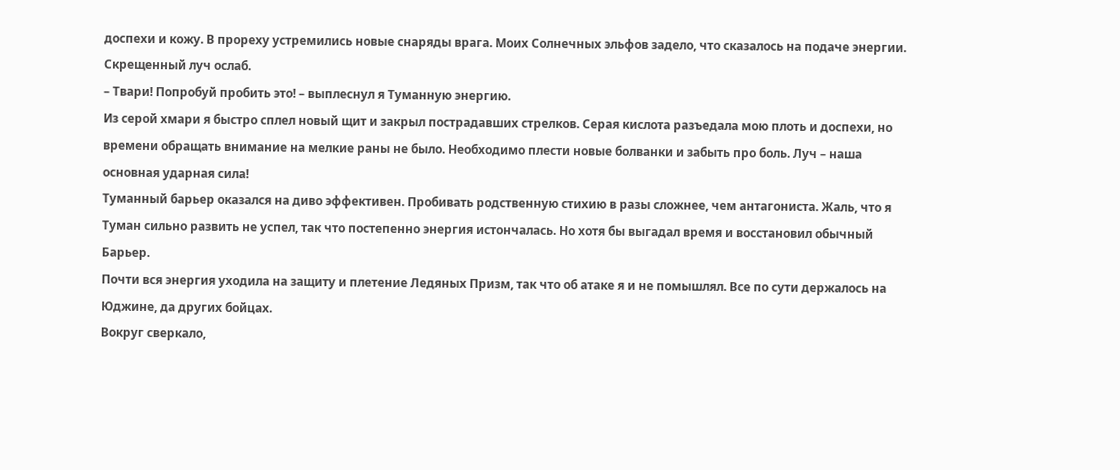доспехи и кожу. В прореху устремились новые снаряды врага. Моих Солнечных эльфов задело, что сказалось на подаче энергии. Скрещенный луч ослаб.
– Твари! Попробуй пробить это! – выплеснул я Туманную энергию.
Из серой хмари я быстро сплел новый щит и закрыл пострадавших стрелков. Серая кислота разъедала мою плоть и доспехи, но времени обращать внимание на мелкие раны не было. Необходимо плести новые болванки и забыть про боль. Луч – наша основная ударная сила!
Туманный барьер оказался на диво эффективен. Пробивать родственную стихию в разы сложнее, чем антагониста. Жаль, что я Туман сильно развить не успел, так что постепенно энергия истончалась. Но хотя бы выгадал время и восстановил обычный Барьер.
Почти вся энергия уходила на защиту и плетение Ледяных Призм, так что об атаке я и не помышлял. Все по сути держалось на Юджине, да других бойцах.
Вокруг сверкало,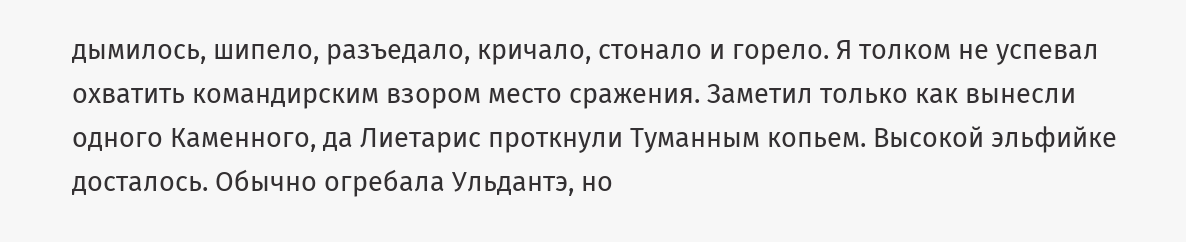дымилось, шипело, разъедало, кричало, стонало и горело. Я толком не успевал охватить командирским взором место сражения. Заметил только как вынесли одного Каменного, да Лиетарис проткнули Туманным копьем. Высокой эльфийке досталось. Обычно огребала Ульдантэ, но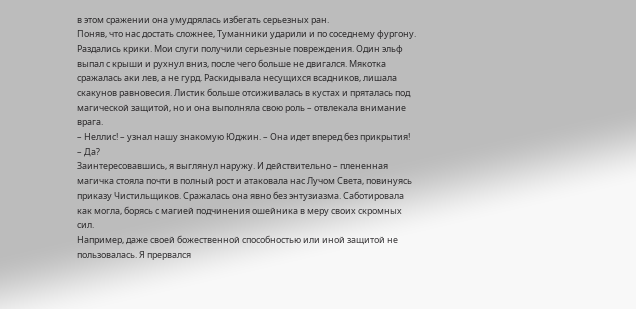в этом сражении она умудрялась избегать серьезных ран.
Поняв, что нас достать сложнее, Туманники ударили и по соседнему фургону. Раздались крики. Мои слуги получили серьезные повреждения. Один эльф выпал с крыши и рухнул вниз, после чего больше не двигался. Мякотка сражалась аки лев, а не гурд. Раскидывала несущихся всадников, лишала скакунов равновесия. Листик больше отсиживалась в кустах и пряталась под магической защитой, но и она выполняла свою роль – отвлекала внимание врага.
– Неллис! – узнал нашу знакомую Юджин. – Она идет вперед без прикрытия!
– Да?
Заинтересовавшись, я выглянул наружу. И действительно – плененная магичка стояла почти в полный рост и атаковала нас Лучом Света, повинуясь приказу Чистильщиков. Сражалась она явно без энтузиазма. Саботировала как могла, борясь с магией подчинения ошейника в меру своих скромных сил.
Например, даже своей божественной способностью или иной защитой не пользовалась. Я прервался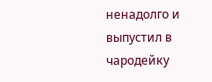ненадолго и выпустил в чародейку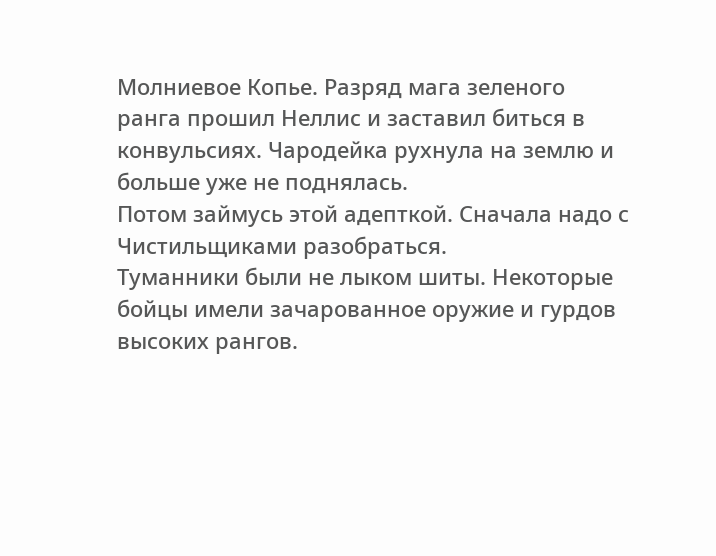Молниевое Копье. Разряд мага зеленого ранга прошил Неллис и заставил биться в конвульсиях. Чародейка рухнула на землю и больше уже не поднялась.
Потом займусь этой адепткой. Сначала надо с Чистильщиками разобраться.
Туманники были не лыком шиты. Некоторые бойцы имели зачарованное оружие и гурдов высоких рангов.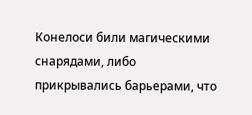Конелоси били магическими снарядами, либо прикрывались барьерами, что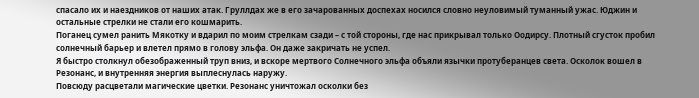спасало их и наездников от наших атак. Груллдах же в его зачарованных доспехах носился словно неуловимый туманный ужас. Юджин и остальные стрелки не стали его кошмарить.
Поганец сумел ранить Мякотку и вдарил по моим стрелкам сзади – с той стороны, где нас прикрывал только Оодирсу. Плотный сгусток пробил солнечный барьер и влетел прямо в голову эльфа. Он даже закричать не успел.
Я быстро столкнул обезображенный труп вниз, и вскоре мертвого Солнечного эльфа объяли язычки протуберанцев света. Осколок вошел в Резонанс, и внутренняя энергия выплеснулась наружу.
Повсюду расцветали магические цветки. Резонанс уничтожал осколки без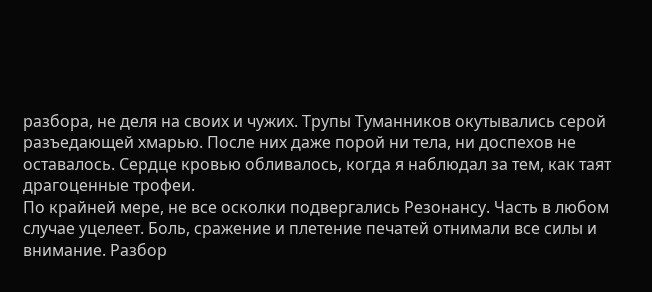разбора, не деля на своих и чужих. Трупы Туманников окутывались серой разъедающей хмарью. После них даже порой ни тела, ни доспехов не оставалось. Сердце кровью обливалось, когда я наблюдал за тем, как таят драгоценные трофеи.
По крайней мере, не все осколки подвергались Резонансу. Часть в любом случае уцелеет. Боль, сражение и плетение печатей отнимали все силы и внимание. Разбор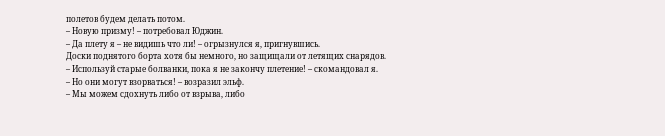полетов будем делать потом.
– Новую призму! – потребовал Юджин.
– Да плету я – не видишь что ли! – огрызнулся я, пригнувшись.
Доски поднятого борта хотя бы немного, но защищали от летящих снарядов.
– Используй старые болванки, пока я не закончу плетение! – скомандовал я.
– Но они могут взорваться! – возразил эльф.
– Мы можем сдохнуть либо от взрыва, либо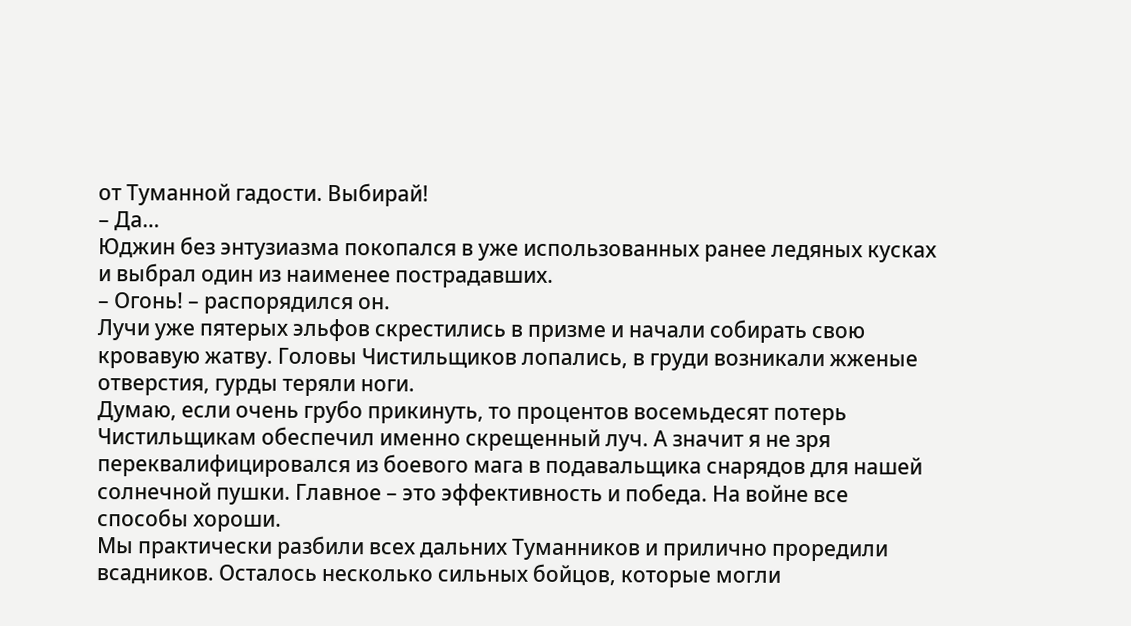от Туманной гадости. Выбирай!
– Да…
Юджин без энтузиазма покопался в уже использованных ранее ледяных кусках и выбрал один из наименее пострадавших.
– Огонь! – распорядился он.
Лучи уже пятерых эльфов скрестились в призме и начали собирать свою кровавую жатву. Головы Чистильщиков лопались, в груди возникали жженые отверстия, гурды теряли ноги.
Думаю, если очень грубо прикинуть, то процентов восемьдесят потерь Чистильщикам обеспечил именно скрещенный луч. А значит я не зря переквалифицировался из боевого мага в подавальщика снарядов для нашей солнечной пушки. Главное – это эффективность и победа. На войне все способы хороши.
Мы практически разбили всех дальних Туманников и прилично проредили всадников. Осталось несколько сильных бойцов, которые могли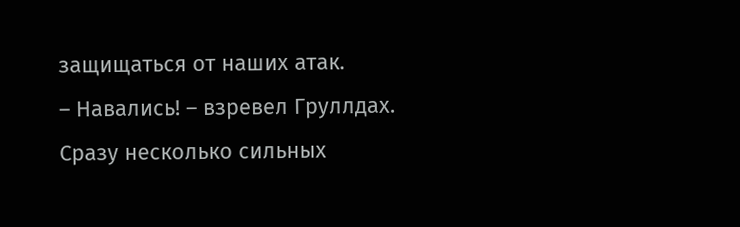защищаться от наших атак.
– Навались! – взревел Груллдах.
Сразу несколько сильных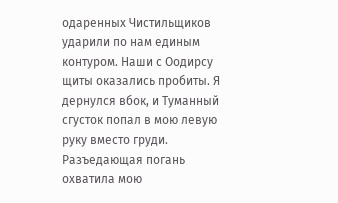одаренных Чистильщиков ударили по нам единым контуром. Наши с Оодирсу щиты оказались пробиты. Я дернулся вбок, и Туманный сгусток попал в мою левую руку вместо груди. Разъедающая погань охватила мою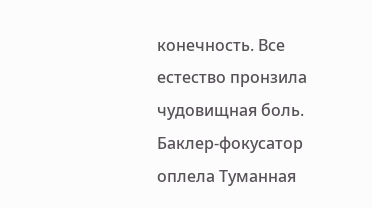конечность. Все естество пронзила чудовищная боль. Баклер-фокусатор оплела Туманная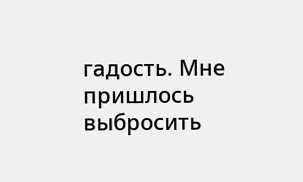гадость. Мне пришлось выбросить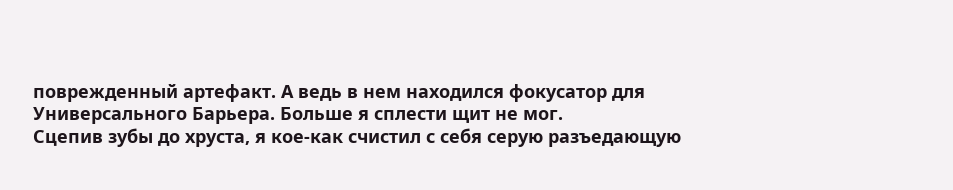поврежденный артефакт. А ведь в нем находился фокусатор для Универсального Барьера. Больше я сплести щит не мог.
Сцепив зубы до хруста, я кое-как счистил с себя серую разъедающую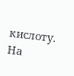кислоту. На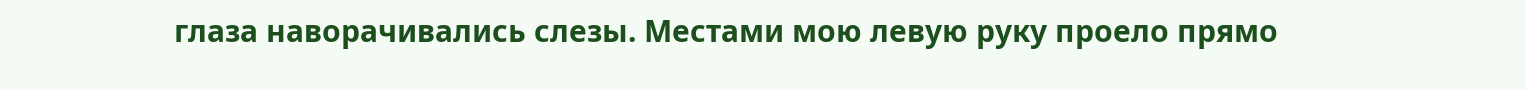глаза наворачивались слезы. Местами мою левую руку проело прямо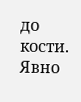до кости. Явно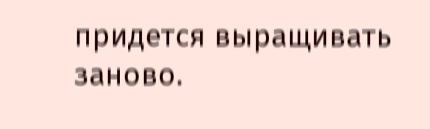придется выращивать заново.